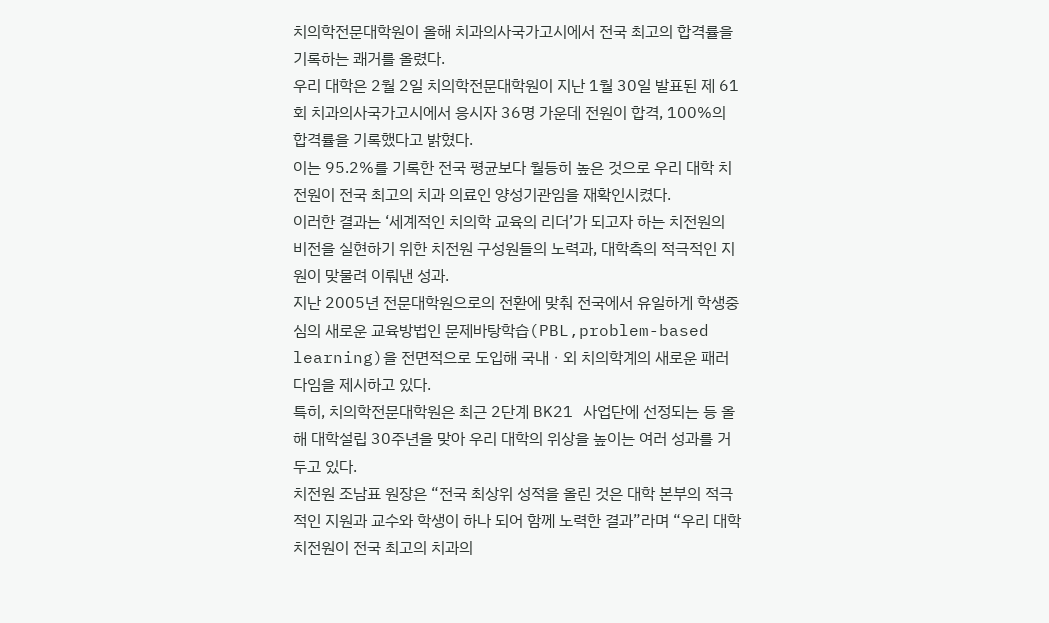치의학전문대학원이 올해 치과의사국가고시에서 전국 최고의 합격률을 기록하는 쾌거를 올렸다.
우리 대학은 2월 2일 치의학전문대학원이 지난 1월 30일 발표된 제 61회 치과의사국가고시에서 응시자 36명 가운데 전원이 합격, 100%의 합격률을 기록했다고 밝혔다.
이는 95.2%를 기록한 전국 평균보다 월등히 높은 것으로 우리 대학 치전원이 전국 최고의 치과 의료인 양성기관임을 재확인시켰다.
이러한 결과는 ‘세계적인 치의학 교육의 리더’가 되고자 하는 치전원의 비전을 실현하기 위한 치전원 구성원들의 노력과, 대학측의 적극적인 지원이 맞물려 이뤄낸 성과.
지난 2005년 전문대학원으로의 전환에 맞춰 전국에서 유일하게 학생중심의 새로운 교육방법인 문제바탕학습(PBL,problem-based learning)을 전면적으로 도입해 국내ㆍ외 치의학계의 새로운 패러다임을 제시하고 있다.
특히, 치의학전문대학원은 최근 2단계 BK21 사업단에 선정되는 등 올해 대학설립 30주년을 맞아 우리 대학의 위상을 높이는 여러 성과를 거두고 있다.
치전원 조남표 원장은 “전국 최상위 성적을 올린 것은 대학 본부의 적극적인 지원과 교수와 학생이 하나 되어 함께 노력한 결과”라며 “우리 대학 치전원이 전국 최고의 치과의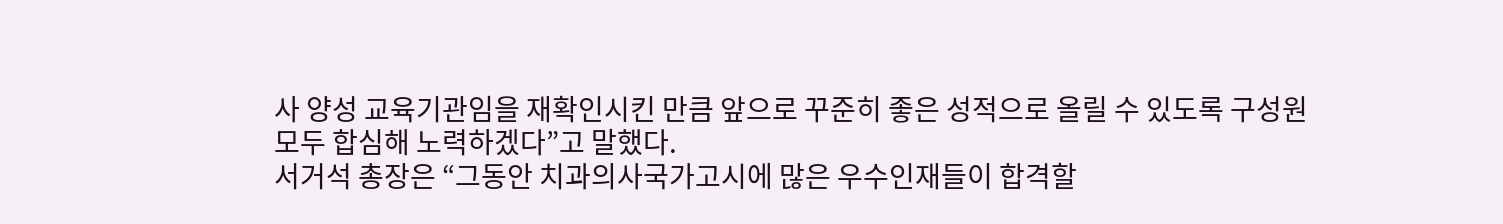사 양성 교육기관임을 재확인시킨 만큼 앞으로 꾸준히 좋은 성적으로 올릴 수 있도록 구성원 모두 합심해 노력하겠다”고 말했다.
서거석 총장은 “그동안 치과의사국가고시에 많은 우수인재들이 합격할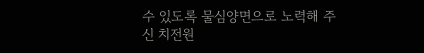수 있도록 물심양면으로 노력해 주신 치전원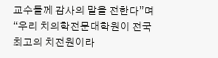교수들께 감사의 말을 전한다”며 “우리 치의학전문대학원이 전국 최고의 치전원이라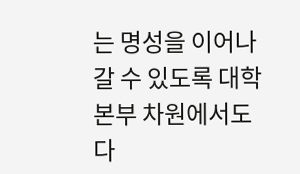는 명성을 이어나갈 수 있도록 대학본부 차원에서도 다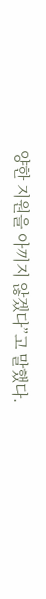양한 지원을 아끼지 않겠다”고 말했다.